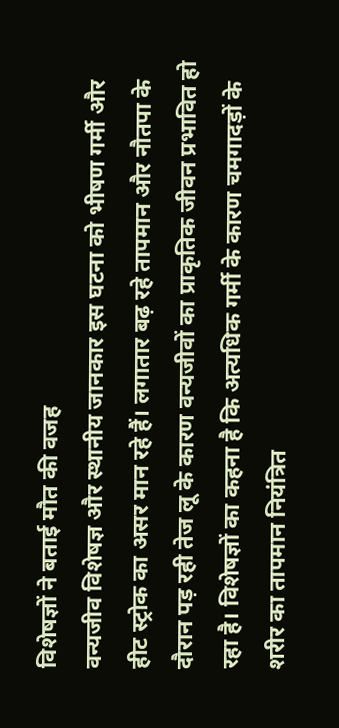विशेषज्ञों ने बताई मौत की वजह
वन्यजीव विशेषज्ञ और स्थानीय जानकार इस घटना को भीषण गर्मी और हीट स्ट्रोक का असर मान रहे हैं। लगातार बढ़ रहे तापमान और नौतपा के दौरान पड़ रही तेज लू के कारण वन्यजीवों का प्राकृतिक जीवन प्रभावित हो रहा है। विशेषज्ञों का कहना है कि अत्यधिक गर्मी के कारण चमगादड़ों के शरीर का तापमान नियंत्रित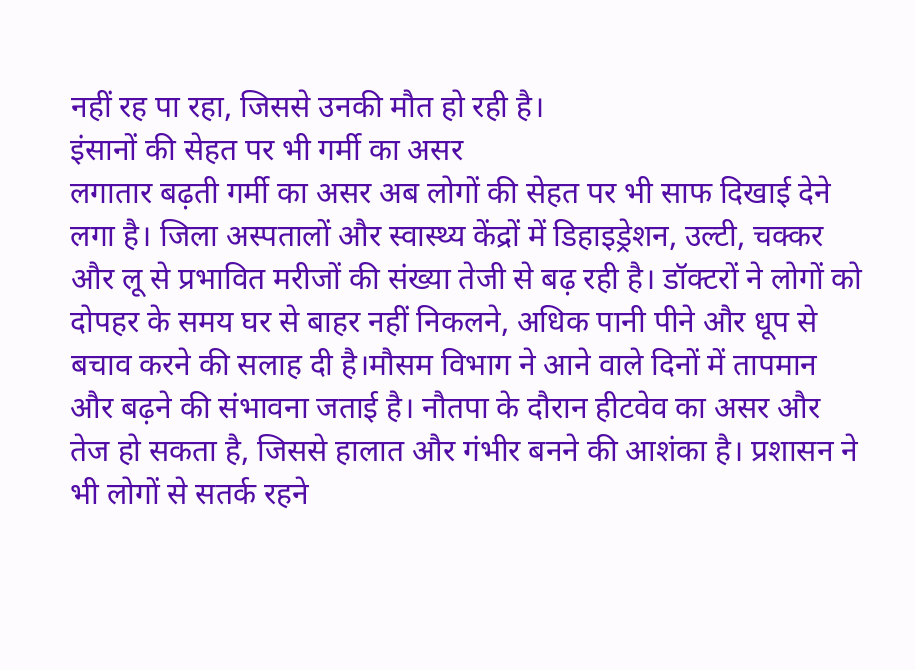नहीं रह पा रहा, जिससे उनकी मौत हो रही है।
इंसानों की सेहत पर भी गर्मी का असर
लगातार बढ़ती गर्मी का असर अब लोगों की सेहत पर भी साफ दिखाई देने लगा है। जिला अस्पतालों और स्वास्थ्य केंद्रों में डिहाइड्रेशन, उल्टी, चक्कर और लू से प्रभावित मरीजों की संख्या तेजी से बढ़ रही है। डॉक्टरों ने लोगों को दोपहर के समय घर से बाहर नहीं निकलने, अधिक पानी पीने और धूप से बचाव करने की सलाह दी है।मौसम विभाग ने आने वाले दिनों में तापमान और बढ़ने की संभावना जताई है। नौतपा के दौरान हीटवेव का असर और तेज हो सकता है, जिससे हालात और गंभीर बनने की आशंका है। प्रशासन ने भी लोगों से सतर्क रहने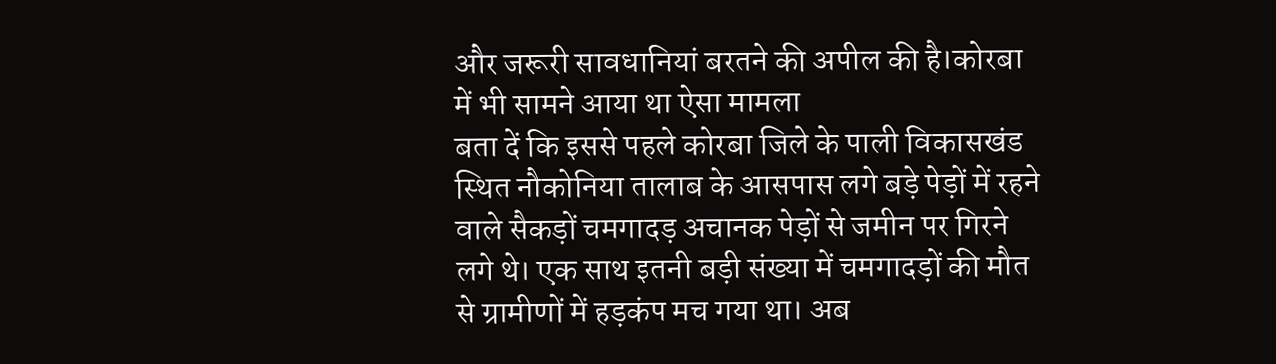और जरूरी सावधानियां बरतने की अपील की है।कोरबा में भी सामने आया था ऐसा मामला
बता दें कि इससे पहले कोरबा जिले के पाली विकासखंड स्थित नौकोनिया तालाब के आसपास लगे बड़े पेड़ों में रहने वाले सैकड़ों चमगादड़ अचानक पेड़ों से जमीन पर गिरने लगे थे। एक साथ इतनी बड़ी संख्या में चमगादड़ों की मौत से ग्रामीणों में हड़कंप मच गया था। अब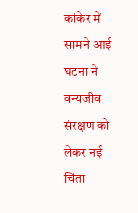कांकेर में सामने आई घटना ने वन्यजीव संरक्षण को लेकर नई चिंता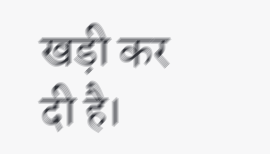खड़ी कर दी है।